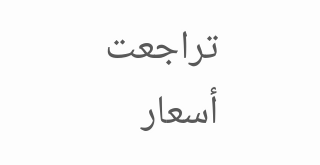تراجعت أسعار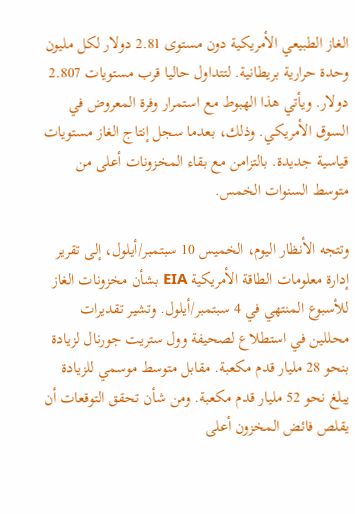الغاز الطبيعي الأمريكية دون مستوى 2.81 دولار لكل مليون وحدة حرارية بريطانية. لتتداول حاليا قرب مستويات 2.807 دولار. ويأتي هذا الهبوط مع استمرار وفرة المعروض في السوق الأمريكي. وذلك، بعدما سجل إنتاج الغاز مستويات قياسية جديدة. بالتزامن مع بقاء المخزونات أعلى من متوسط السنوات الخمس.

وتتجه الأنظار اليوم، الخميس 10 سبتمبر/أيلول، إلى تقرير إدارة معلومات الطاقة الأمريكية EIA بشأن مخزونات الغاز للأسبوع المنتهي في 4 سبتمبر/أيلول. وتشير تقديرات محللين في استطلاع لصحيفة وول ستريت جورنال لزيادة بنحو 28 مليار قدم مكعبة. مقابل متوسط موسمي للزيادة يبلغ نحو 52 مليار قدم مكعبة. ومن شأن تحقق التوقعات أن يقلص فائض المخزون أعلى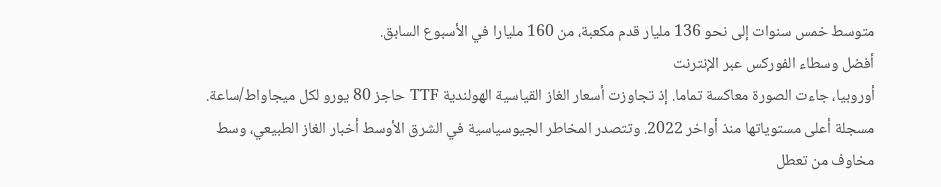متوسط خمس سنوات إلى نحو 136 مليار قدم مكعبة، من 160 مليارا في الأسبوع السابق.
أفضل وسطاء الفوركس عبر الإنترنت
أوروبيا، جاءت الصورة معاكسة تماما. إذ تجاوزت أسعار الغاز القياسية الهولندية TTF حاجز 80 يورو لكل ميجاواط/ساعة. مسجلة أعلى مستوياتها منذ أواخر 2022. وتتصدر المخاطر الجيوسياسية في الشرق الأوسط أخبار الغاز الطبيعي، وسط مخاوف من تعطل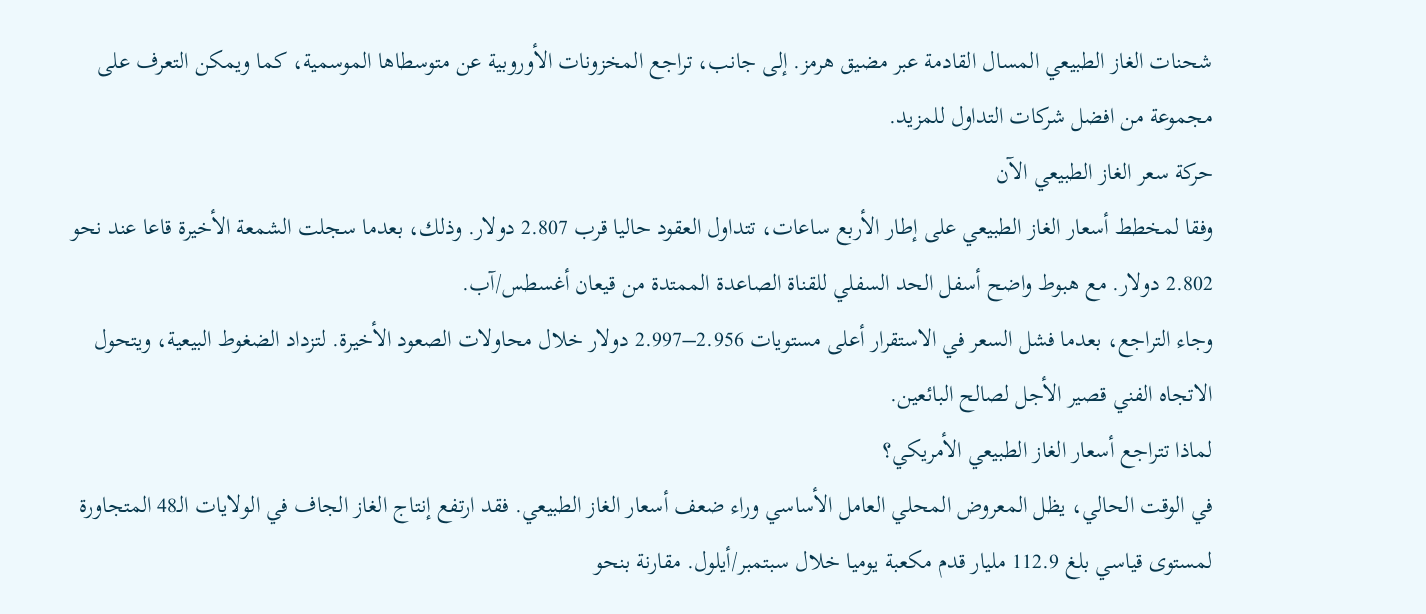شحنات الغاز الطبيعي المسال القادمة عبر مضيق هرمز. إلى جانب، تراجع المخزونات الأوروبية عن متوسطاها الموسمية، كما ويمكن التعرف على مجموعة من افضل شركات التداول للمزيد.
حركة سعر الغاز الطبيعي الآن
وفقا لمخطط أسعار الغاز الطبيعي على إطار الأربع ساعات، تتداول العقود حاليا قرب 2.807 دولار. وذلك، بعدما سجلت الشمعة الأخيرة قاعا عند نحو 2.802 دولار. مع هبوط واضح أسفل الحد السفلي للقناة الصاعدة الممتدة من قيعان أغسطس/آب.
وجاء التراجع، بعدما فشل السعر في الاستقرار أعلى مستويات 2.956–2.997 دولار خلال محاولات الصعود الأخيرة. لتزداد الضغوط البيعية، ويتحول الاتجاه الفني قصير الأجل لصالح البائعين.
لماذا تتراجع أسعار الغاز الطبيعي الأمريكي؟
في الوقت الحالي، يظل المعروض المحلي العامل الأساسي وراء ضعف أسعار الغاز الطبيعي. فقد ارتفع إنتاج الغاز الجاف في الولايات الـ48 المتجاورة لمستوى قياسي بلغ 112.9 مليار قدم مكعبة يوميا خلال سبتمبر/أيلول. مقارنة بنحو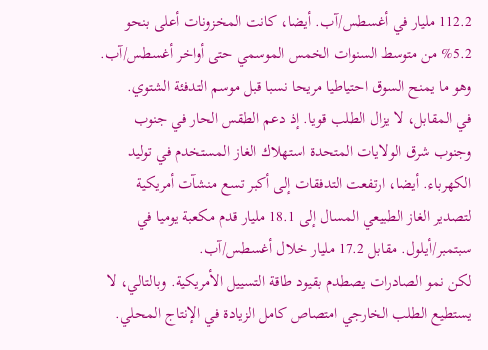112.2 مليار في أغسطس/آب. أيضا، كانت المخزونات أعلى بنحو 5.2% من متوسط السنوات الخمس الموسمي حتى أواخر أغسطس/آب. وهو ما يمنح السوق احتياطيا مريحا نسبا قبل موسم التدفئة الشتوي.
في المقابل، لا يزال الطلب قويا. إذ دعم الطقس الحار في جنوب وجنوب شرق الولايات المتحدة استهلاك الغاز المستخدم في توليد الكهرباء. أيضا، ارتفعت التدفقات إلى أكبر تسع منشآت أمريكية لتصدير الغاز الطبيعي المسال إلى 18.1 مليار قدم مكعبة يوميا في سبتمبر/أيلول. مقابل 17.2 مليار خلال أغسطس/آب.
لكن نمو الصادرات يصطدم بقيود طاقة التسييل الأمريكية. وبالتالي، لا يستطيع الطلب الخارجي امتصاص كامل الزيادة في الإنتاج المحلي.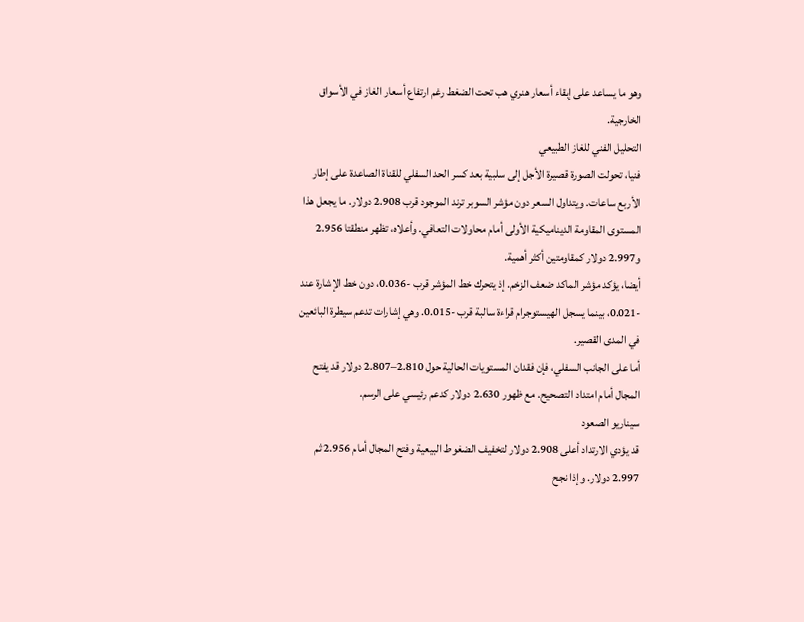وهو ما يساعد على إبقاء أسعار هنري هب تحت الضغط رغم ارتفاع أسعار الغاز في الأسواق الخارجية.
التحليل الفني للغاز الطبيعي
فنيا، تحولت الصورة قصيرة الأجل إلى سلبية بعد كسر الحد السفلي للقناة الصاعدة على إطار الأربع ساعات. ويتداول السعر دون مؤشر السوبر ترند الموجود قرب 2.908 دولار. ما يجعل هذا المستوى المقاومة الديناميكية الأولى أمام محاولات التعافي. وأعلاه، تظهر منطقتا 2.956 و2.997 دولار كمقاومتين أكثر أهمية.
أيضا، يؤكد مؤشر الماكد ضعف الزخم. إذ يتحرك خط المؤشر قرب -0.036، دون خط الإشارة عند -0.021، بينما يسجل الهيستوجرام قراءة سالبة قرب -0.015. وهي إشارات تدعم سيطرة البائعين في المدى القصير.
أما على الجانب السفلي، فإن فقدان المستويات الحالية حول 2.810–2.807 دولار قد يفتح المجال أمام امتداد التصحيح. مع ظهور 2.630 دولار كدعم رئيسي على الرسم.
سيناريو الصعود
قد يؤدي الارتداد أعلى 2.908 دولار لتخفيف الضغوط البيعية وفتح المجال أمام 2.956 ثم 2.997 دولار. وإذا نجح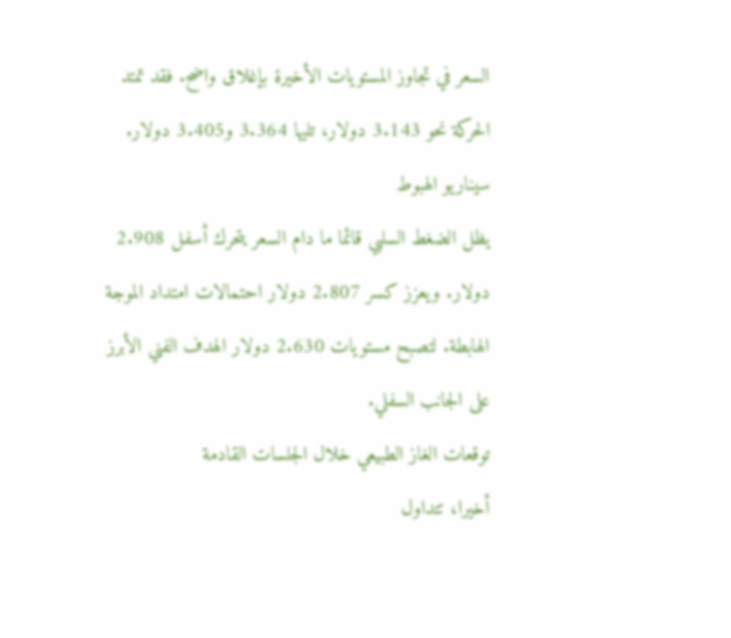السعر في تجاوز المستويات الأخيرة بإغلاق واضح. فقد تمتد الحركة نحو 3.143 دولار، تليها 3.364 و3.405 دولار.
سيناريو الهبوط
يظل الضغط السلبي قائما ما دام السعر يتحرك أسفل 2.908 دولار. ويعزز كسر 2.807 دولار احتمالات امتداد الموجة الهابطة. لتصبح مستويات 2.630 دولار الهدف الفني الأبرز على الجانب السفلي.
توقعات الغاز الطبيعي خلال الجلسات القادمة
أخيرا، تتداول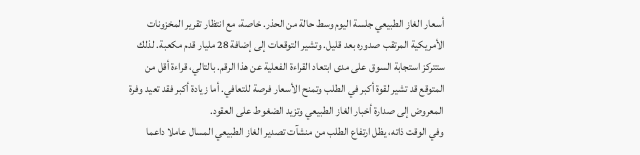أسعار الغاز الطبيعي جلسة اليوم وسط حالة من الحذر. خاصة، مع انتظار تقرير المخزونات الأمريكية المرتقب صدوره بعد قليل. وتشير التوقعات إلى إضافة 28 مليار قدم مكعبة. لذلك ستتركز استجابة السوق على مدى ابتعاد القراءة الفعلية عن هذا الرقم. بالتالي، قراءة أقل من المتوقع قد تشير لقوة أكبر في الطلب وتمنح الأسعار فرصة للتعافي. أما زيادة أكبر فقد تعيد وفرة المعروض إلى صدارة أخبار الغاز الطبيعي وتزيد الضغوط على العقود.
وفي الوقت ذاته، يظل ارتفاع الطلب من منشآت تصدير الغاز الطبيعي المسال عاملا داعما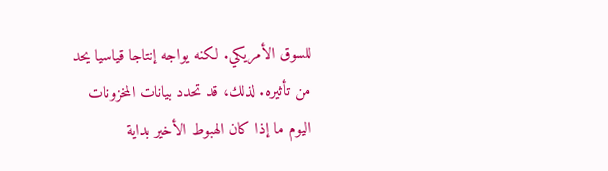للسوق الأمريكي. لكنه يواجه إنتاجا قياسيا يحد من تأثيره. لذلك، قد تحدد بيانات المخزونات اليوم ما إذا كان الهبوط الأخير بداية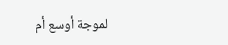لموجة أوسع أم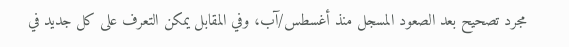مجرد تصحيح بعد الصعود المسجل منذ أغسطس/آب، وفي المقابل يمكن التعرف على كل جديد في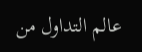عالم التداول من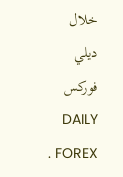خلال ديلي فوركس DAILY FOREX .